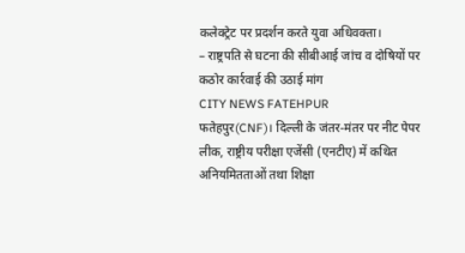कलेक्ट्रेट पर प्रदर्शन करते युवा अधिवक्ता।
– राष्ट्रपति से घटना की सीबीआई जांच व दोषियों पर कठोर कार्रवाई की उठाई मांग
CITY NEWS FATEHPUR
फतेहपुर(CNF)। दिल्ली के जंतर-मंतर पर नीट पेपर लीक, राष्ट्रीय परीक्षा एजेंसी (एनटीए) में कथित अनियमितताओं तथा शिक्षा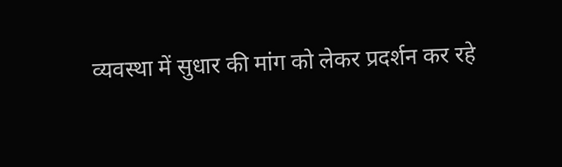व्यवस्था में सुधार की मांग को लेकर प्रदर्शन कर रहे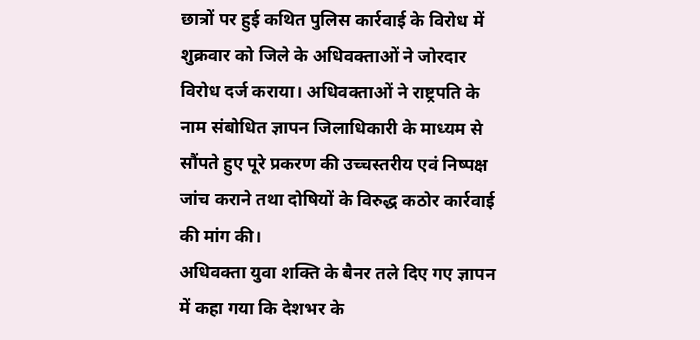छात्रों पर हुई कथित पुलिस कार्रवाई के विरोध में शुक्रवार को जिले के अधिवक्ताओं ने जोरदार विरोध दर्ज कराया। अधिवक्ताओं ने राष्ट्रपति के नाम संबोधित ज्ञापन जिलाधिकारी के माध्यम से सौंपते हुए पूरे प्रकरण की उच्चस्तरीय एवं निष्पक्ष जांच कराने तथा दोषियों के विरुद्ध कठोर कार्रवाई की मांग की।
अधिवक्ता युवा शक्ति के बैनर तले दिए गए ज्ञापन में कहा गया कि देशभर के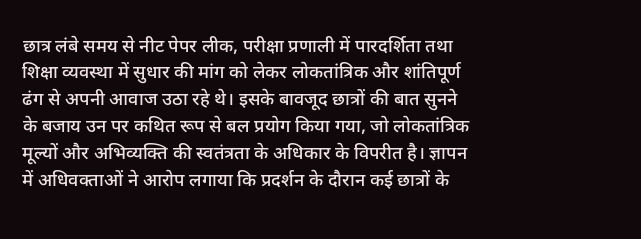छात्र लंबे समय से नीट पेपर लीक, परीक्षा प्रणाली में पारदर्शिता तथा शिक्षा व्यवस्था में सुधार की मांग को लेकर लोकतांत्रिक और शांतिपूर्ण ढंग से अपनी आवाज उठा रहे थे। इसके बावजूद छात्रों की बात सुनने के बजाय उन पर कथित रूप से बल प्रयोग किया गया, जो लोकतांत्रिक मूल्यों और अभिव्यक्ति की स्वतंत्रता के अधिकार के विपरीत है। ज्ञापन में अधिवक्ताओं ने आरोप लगाया कि प्रदर्शन के दौरान कई छात्रों के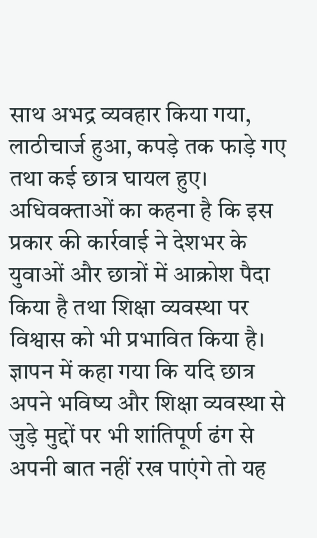साथ अभद्र व्यवहार किया गया, लाठीचार्ज हुआ, कपड़े तक फाड़े गए तथा कई छात्र घायल हुए। अधिवक्ताओं का कहना है कि इस प्रकार की कार्रवाई ने देशभर के युवाओं और छात्रों में आक्रोश पैदा किया है तथा शिक्षा व्यवस्था पर विश्वास को भी प्रभावित किया है। ज्ञापन में कहा गया कि यदि छात्र अपने भविष्य और शिक्षा व्यवस्था से जुड़े मुद्दों पर भी शांतिपूर्ण ढंग से अपनी बात नहीं रख पाएंगे तो यह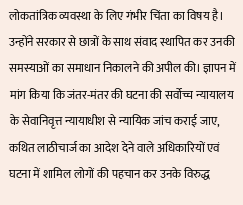लोकतांत्रिक व्यवस्था के लिए गंभीर चिंता का विषय है। उन्होंने सरकार से छात्रों के साथ संवाद स्थापित कर उनकी समस्याओं का समाधान निकालने की अपील की। ज्ञापन में मांग किया कि जंतर-मंतर की घटना की सर्वोच्च न्यायालय के सेवानिवृत्त न्यायाधीश से न्यायिक जांच कराई जाए, कथित लाठीचार्ज का आदेश देने वाले अधिकारियों एवं घटना में शामिल लोगों की पहचान कर उनके विरुद्ध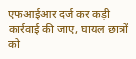एफआईआर दर्ज कर कड़ी कार्रवाई की जाए, घायल छात्रों को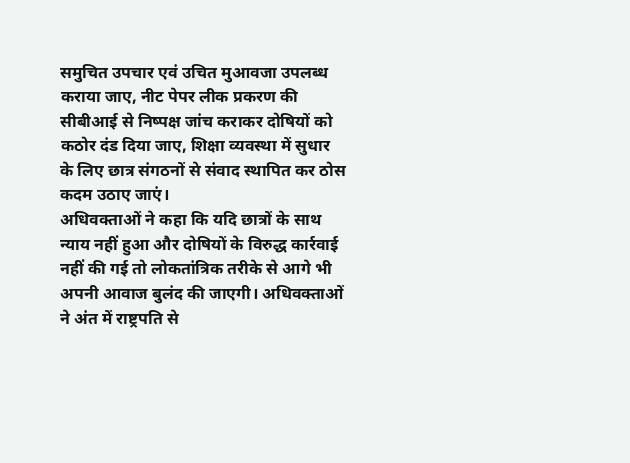समुचित उपचार एवं उचित मुआवजा उपलब्ध कराया जाए, नीट पेपर लीक प्रकरण की सीबीआई से निष्पक्ष जांच कराकर दोषियों को कठोर दंड दिया जाए, शिक्षा व्यवस्था में सुधार के लिए छात्र संगठनों से संवाद स्थापित कर ठोस कदम उठाए जाएं।
अधिवक्ताओं ने कहा कि यदि छात्रों के साथ न्याय नहीं हुआ और दोषियों के विरुद्ध कार्रवाई नहीं की गई तो लोकतांत्रिक तरीके से आगे भी अपनी आवाज बुलंद की जाएगी। अधिवक्ताओं ने अंत में राष्ट्रपति से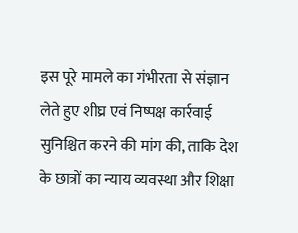इस पूरे मामले का गंभीरता से संज्ञान लेते हुए शीघ्र एवं निष्पक्ष कार्रवाई सुनिश्चित करने की मांग की, ताकि देश के छात्रों का न्याय व्यवस्था और शिक्षा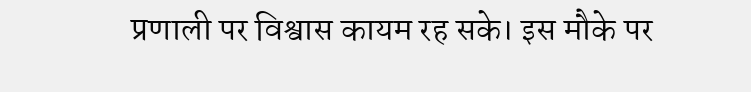प्रणाली पर विश्वास कायम रह सके। इस मौके पर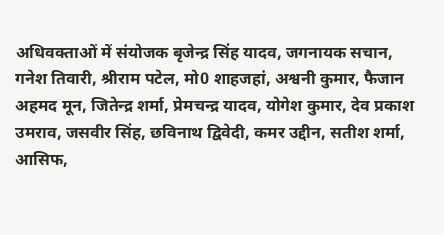अधिवक्ताओं में संयोजक बृजेन्द्र सिंह यादव, जगनायक सचान, गनेश तिवारी, श्रीराम पटेल, मो0 शाहजहां, अश्वनी कुमार, फैजान अहमद मून, जितेन्द्र शर्मा, प्रेमचन्द्र यादव, योगेश कुमार, देव प्रकाश उमराव, जसवीर सिंह, छविनाथ द्विवेदी, कमर उद्दीन, सतीश शर्मा, आसिफ,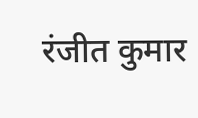रंजीत कुमार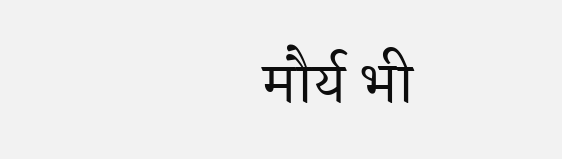मौर्य भी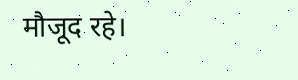मौजूद रहे।